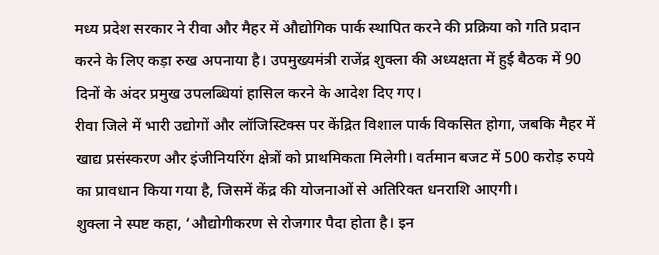मध्य प्रदेश सरकार ने रीवा और मैहर में औद्योगिक पार्क स्थापित करने की प्रक्रिया को गति प्रदान करने के लिए कड़ा रुख अपनाया है। उपमुख्यमंत्री राजेंद्र शुक्ला की अध्यक्षता में हुई बैठक में 90 दिनों के अंदर प्रमुख उपलब्धियां हासिल करने के आदेश दिए गए।
रीवा जिले में भारी उद्योगों और लॉजिस्टिक्स पर केंद्रित विशाल पार्क विकसित होगा, जबकि मैहर में खाद्य प्रसंस्करण और इंजीनियरिंग क्षेत्रों को प्राथमिकता मिलेगी। वर्तमान बजट में 500 करोड़ रुपये का प्रावधान किया गया है, जिसमें केंद्र की योजनाओं से अतिरिक्त धनराशि आएगी।
शुक्ला ने स्पष्ट कहा, ‘औद्योगीकरण से रोजगार पैदा होता है। इन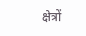क्षेत्रों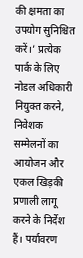की क्षमता का उपयोग सुनिश्चित करें।’ प्रत्येक पार्क के लिए नोडल अधिकारी नियुक्त करने, निवेशक सम्मेलनों का आयोजन और एकल खिड़की प्रणाली लागू करने के निर्देश हैं। पर्यावरण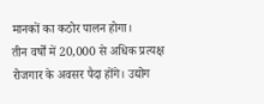मानकों का कठोर पालन होगा।
तीन वर्षों में 20,000 से अधिक प्रत्यक्ष रोजगार के अवसर पैदा होंगे। उद्योग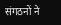संगठनों ने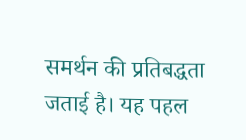समर्थन की प्रतिबद्धता जताई है। यह पहल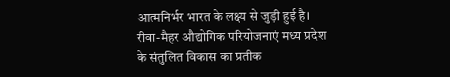आत्मनिर्भर भारत के लक्ष्य से जुड़ी हुई है।
रीवा-मैहर औद्योगिक परियोजनाएं मध्य प्रदेश के संतुलित विकास का प्रतीक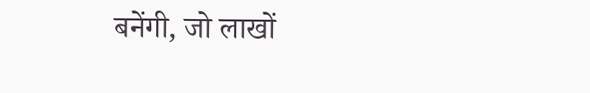बनेंगी, जो लाखों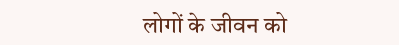लोगों के जीवन को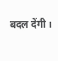बदल देंगी।